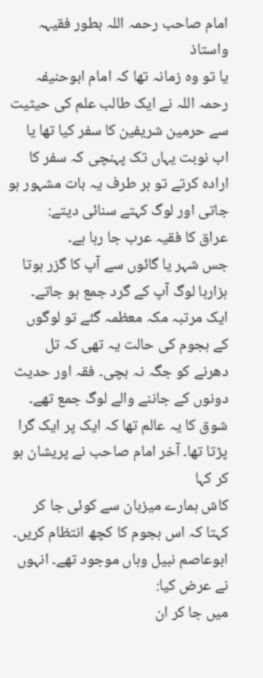امام صاحب رحمہ اللہ بطور فقیہہ واستاذ
یا تو وہ زمانہ تھا کہ امام ابوحنیفہ رحمہ اللہ نے ایک طالب علم کی حیثیت سے حرمین شریفین کا سفر کیا تھا یا اب نوبت یہاں تک پہنچی کہ سفر کا ارادہ کرتے تو ہر طرف یہ بات مشہور ہو جاتی اور لوگ کہتے سنائی دیتے:
عراق کا فقیہ عرب جا رہا ہے۔
جس شہر یا گائوں سے آپ کا گزر ہوتا ہزارہا لوگ آپ کے گرد جمع ہو جاتے۔ ایک مرتبہ مکہ معظمہ گئے تو لوگوں کے ہجوم کی حالت یہ تھی کہ تل دھرنے کو جگہ نہ بچی۔ فقہ اور حدیث دونوں کے جاننے والے لوگ جمع تھے۔ شوق کا یہ عالم تھا کہ ایک پر ایک گرا پڑتا تھا۔ آخر امام صاحب نے پریشان ہو کر کہا
کاش ہمارے میزبان سے کوئی جا کر کہتا کہ اس ہجوم کا کچھ انتظام کریں۔
ابوعاصم نبیل وہاں موجود تھے۔ انہوں نے عرض کیا:
میں جا کر ان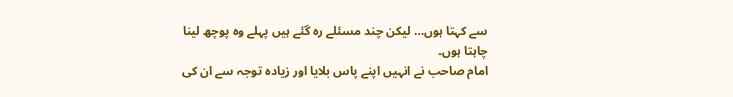سے کہتا ہوں… لیکن چند مسئلے رہ گئے ہیں پہلے وہ پوچھ لینا چاہتا ہوں۔
امام صاحب نے انہیں اپنے پاس بلایا اور زیادہ توجہ سے ان کی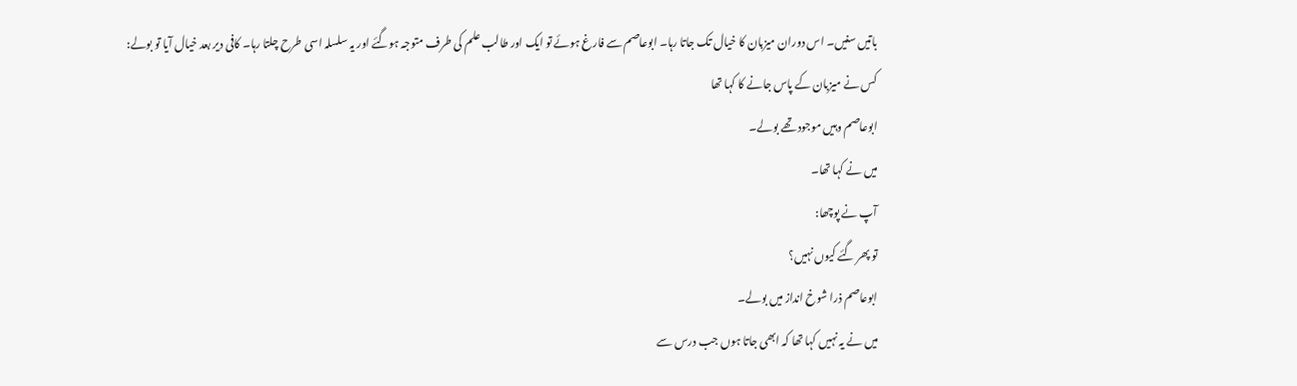باتیں سنیں۔ اس دوران میزبان کا خیال تک جاتا رہا۔ ابوعاصم سے فارغ ہوئے تو ایک اور طالب علم کی طرف متوجہ ہوگئے اور یہ سلسلہ اسی طرح چلتا رہا۔ کافی دیر بعد خیال آیا تو بولے:
کس نے میزبان کے پاس جانے کا کہا تھا
ابوعاصم وہیں موجود تھے بولے۔
میں نے کہا تھا۔
آپ نے پوچھا:
تو پھر گئے کیوں نہیں؟
ابوعاصم ذرا شوخ انداز میں بولے۔
میں نے یہ نہیں کہا تھا کہ ابھی جاتا ہوں جب درس سے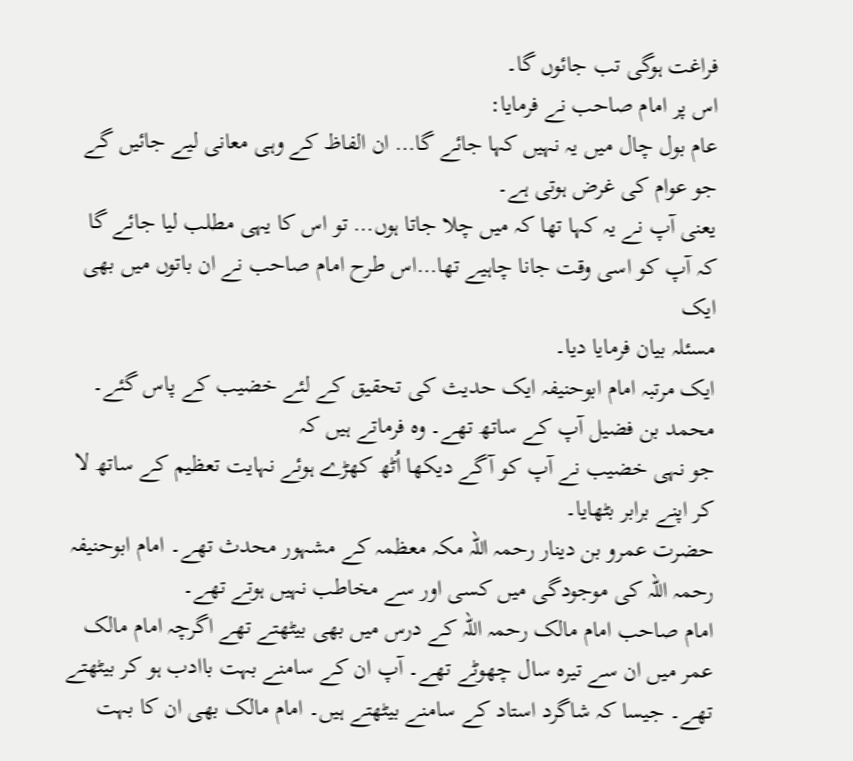فراغت ہوگی تب جائوں گا۔
اس پر امام صاحب نے فرمایا:
عام بول چال میں یہ نہیں کہا جائے گا… ان الفاظ کے وہی معانی لیے جائیں گے جو عوام کی غرض ہوتی ہے۔
یعنی آپ نے یہ کہا تھا کہ میں چلا جاتا ہوں… تو اس کا یہی مطلب لیا جائے گا کہ آپ کو اسی وقت جانا چاہیے تھا…اس طرح امام صاحب نے ان باتوں میں بھی ایک
مسئلہ بیان فرمایا دیا۔
ایک مرتبہ امام ابوحنیفہ ایک حدیث کی تحقیق کے لئے خضیب کے پاس گئے۔ محمد بن فضیل آپ کے ساتھ تھے۔ وہ فرماتے ہیں کہ
جو نہی خضیب نے آپ کو آگے دیکھا اُٹھ کھڑے ہوئے نہایت تعظیم کے ساتھ لا کر اپنے برابر بٹھایا۔
حضرت عمرو بن دینار رحمہ اللہ مکہ معظمہ کے مشہور محدث تھے۔ امام ابوحنیفہ رحمہ اللہ کی موجودگی میں کسی اور سے مخاطب نہیں ہوتے تھے۔
امام صاحب امام مالک رحمہ اللہ کے درس میں بھی بیٹھتے تھے اگرچہ امام مالک عمر میں ان سے تیرہ سال چھوٹے تھے۔ آپ ان کے سامنے بہت باادب ہو کر بیٹھتے تھے۔ جیسا کہ شاگرد استاد کے سامنے بیٹھتے ہیں۔ امام مالک بھی ان کا بہت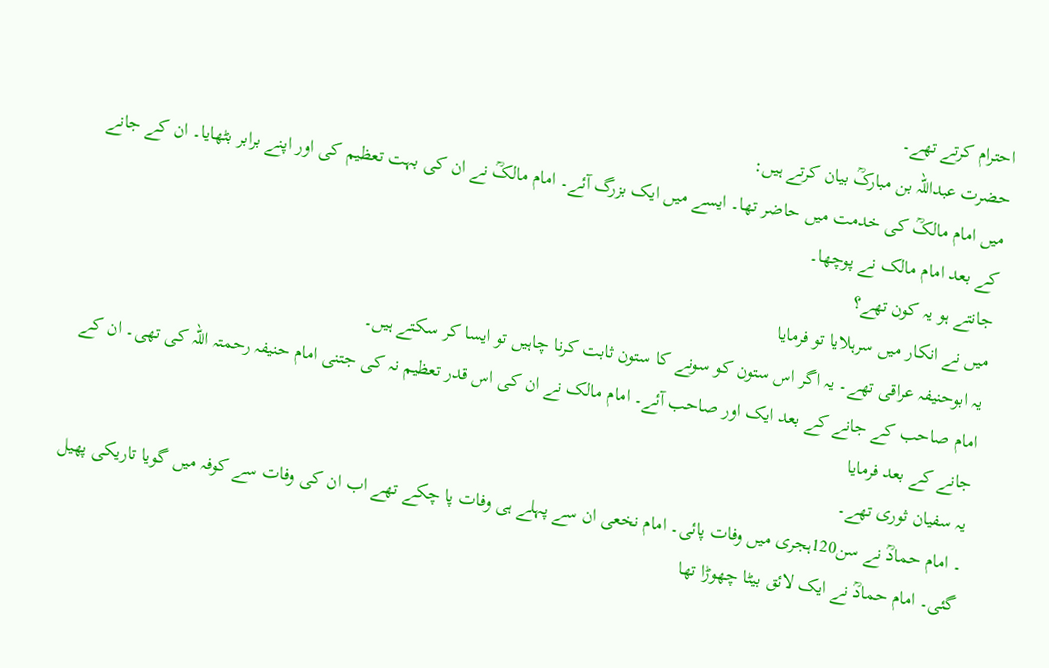احترام کرتے تھے۔
حضرت عبداللہ بن مبارکؒ بیان کرتے ہیں:
میں امام مالکؒ کی خدمت میں حاضر تھا۔ ایسے میں ایک بزرگ آئے۔ امام مالکؒ نے ان کی بہت تعظیم کی اور اپنے برابر بٹھایا۔ ان کے جانے کے بعد امام مالک نے پوچھا۔
جانتے ہو یہ کون تھے؟
میں نے انکار میں سرہلایا تو فرمایا
یہ ابوحنیفہ عراقی تھے۔ یہ اگر اس ستون کو سونے کا ستون ثابت کرنا چاہیں تو ایسا کر سکتے ہیں۔
امام صاحب کے جانے کے بعد ایک اور صاحب آئے۔ امام مالک نے ان کی اس قدر تعظیم نہ کی جتنی امام حنیفہ رحمتہ اللہ کی تھی۔ ان کے جانے کے بعد فرمایا
یہ سفیان ثوری تھے۔
۔ امام حمادؒ نے سن120ہجری میں وفات پائی۔ امام نخعی ان سے پہلے ہی وفات پا چکے تھے اب ان کی وفات سے کوفہ میں گویا تاریکی پھیل گئی۔ امام حمادؒ نے ایک لائق بیٹا چھوڑا تھا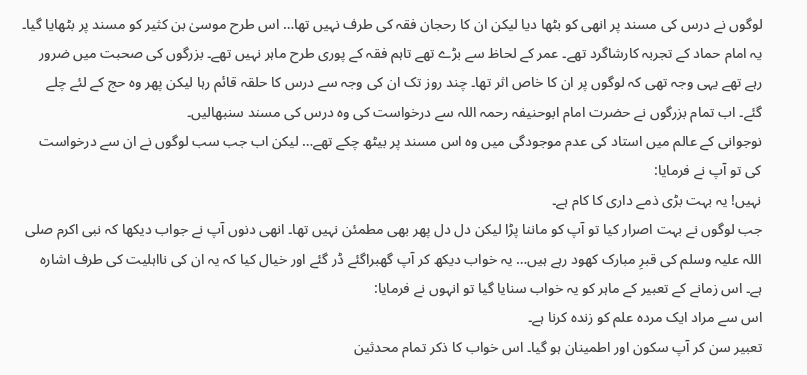لوگوں نے درس کی مسند پر انھی کو بٹھا دیا لیکن ان کا رحجان فقہ کی طرف نہیں تھا… اس طرح موسیٰ بن کثیر کو مسند پر بٹھایا گیا۔ یہ امام حماد کے تجربہ کارشاگرد تھے۔ عمر کے لحاظ سے بڑے تھے تاہم فقہ کے پوری طرح ماہر نہیں تھے۔ بزرگوں کی صحبت میں ضرور رہے تھے یہی وجہ تھی کہ لوگوں پر ان کا خاص اثر تھا۔ چند روز تک ان کی وجہ سے درس کا حلقہ قائم رہا لیکن پھر وہ حج کے لئے چلے گئے۔ اب تمام بزرگوں نے حضرت امام ابوحنیفہ رحمہ اللہ سے درخواست کی وہ درس کی مسند سنبھالیں۔
نوجوانی کے عالم میں استاد کی عدم موجودگی میں وہ اس مسند پر بیٹھ چکے تھے… لیکن اب جب سب لوگوں نے ان سے درخواست کی تو آپ نے فرمایا:
نہیں! یہ بہت بڑی ذمے داری کا کام ہے۔
جب لوگوں نے بہت اصرار کیا تو آپ کو ماننا پڑا لیکن دل دل پھر بھی مطمئن نہیں تھا۔ انھی دنوں آپ نے جواب دیکھا کہ نبی اکرم صلی اللہ علیہ وسلم کی قبرِ مبارک کھود رہے ہیں… یہ خواب دیکھ کر آپ گھبراگئے ڈر گئے اور خیال کیا کہ یہ ان کی نااہلیت کی طرف اشارہ ہے۔ اس زمانے کے تعبیر کے ماہر کو یہ خواب سنایا گیا تو انہوں نے فرمایا:
اس سے مراد ایک مردہ علم کو زندہ کرنا ہے۔
تعبیر سن کر آپ سکون اور اطمینان ہو گیا۔ اس خواب کا ذکر تمام محدثین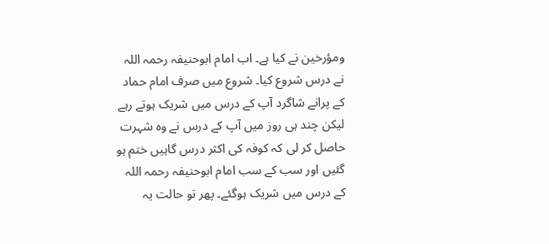ومؤرخین نے کیا ہے۔ اب امام ابوحنیفہ رحمہ اللہ نے درس شروع کیا۔ شروع میں صرف امام حماد کے پرانے شاگرد آپ کے درس میں شریک ہوتے رہے لیکن چند ہی روز میں آپ کے درس نے وہ شہرت حاصل کر لی کہ کوفہ کی اکثر درس گاہیں ختم ہو گئیں اور سب کے سب امام ابوحنیفہ رحمہ اللہ کے درس میں شریک ہوگئے۔ پھر تو حالت یہ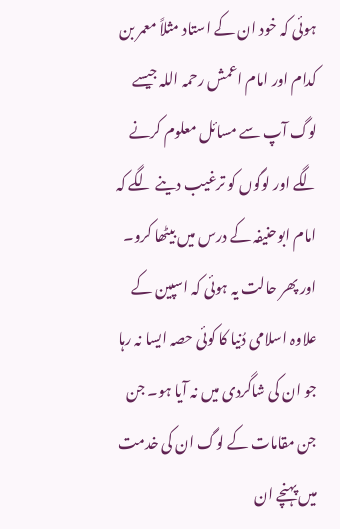ہوئی کہ خود ان کے استاد مثلاً معمر بن کدام اور امام اعمش رحمہ اللہ جیسے لوگ آپ سے مسائل معلوم کرنے لگے اور لوگوں کو ترغیب دینے لگے کہ امام ابوحنیفہ کے درس میں بیٹھا کرو۔
اور پھر حالت یہ ہوئی کہ اسپین کے علاوہ اسلامی دُنیا کا کوئی حصہ ایسا نہ رہا جو ان کی شاگردی میں نہ آیا ہو۔ جن جن مقامات کے لوگ ان کی خدمت میں پہنچے ان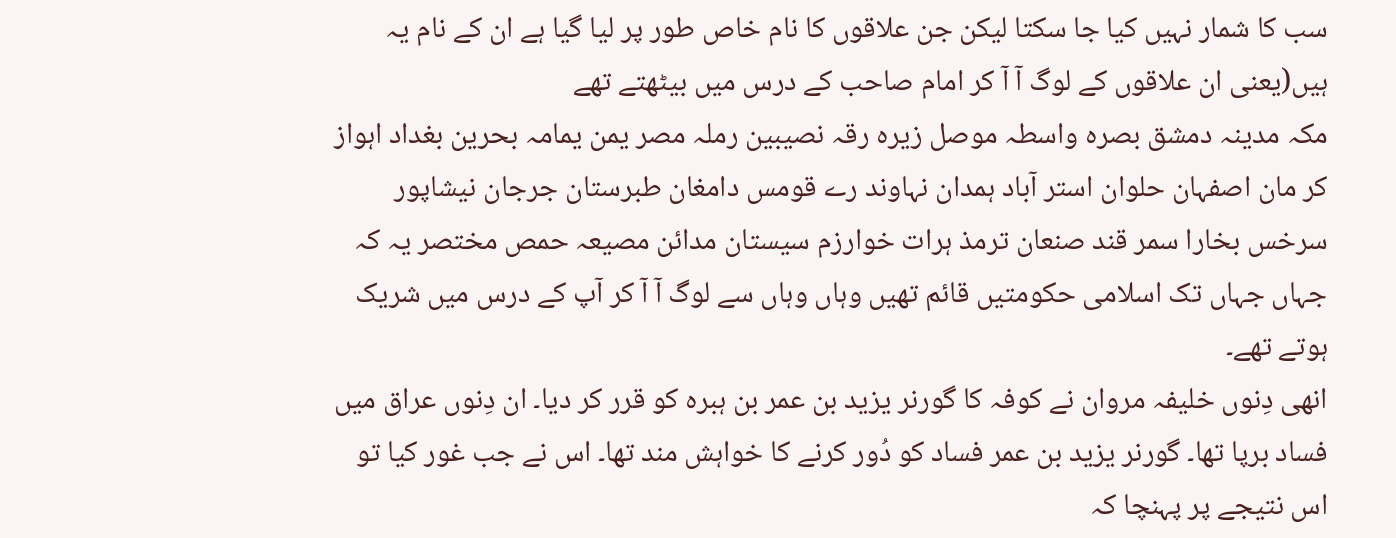سب کا شمار نہیں کیا جا سکتا لیکن جن علاقوں کا نام خاص طور پر لیا گیا ہے ان کے نام یہ ہیں(یعنی ان علاقوں کے لوگ آ آ کر امام صاحب کے درس میں بیٹھتے تھے
مکہ مدینہ دمشق بصرہ واسطہ موصل زیرہ رقہ نصیبین رملہ مصر یمن یمامہ بحرین بغداد اہواز کر مان اصفہان حلوان استر آباد ہمدان نہاوند رے قومس دامغان طبرستان جرجان نیشاپور سرخس بخارا سمر قند صنعان ترمذ ہرات خوارزم سیستان مدائن مصیعہ حمص مختصر یہ کہ جہاں جہاں تک اسلامی حکومتیں قائم تھیں وہاں وہاں سے لوگ آ آ کر آپ کے درس میں شریک ہوتے تھے۔
انھی دِنوں خلیفہ مروان نے کوفہ کا گورنر یزید بن عمر بن ہبرہ کو قرر کر دیا۔ ان دِنوں عراق میں فساد برپا تھا۔ گورنر یزید بن عمر فساد کو دُور کرنے کا خواہش مند تھا۔ اس نے جب غور کیا تو اس نتیجے پر پہنچا کہ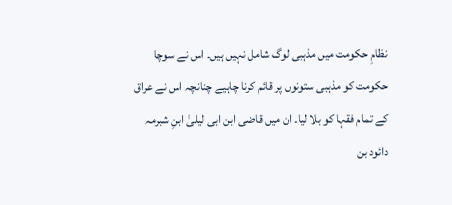نظامِ حکومت میں مذہبی لوگ شامل نہیں ہیں۔ اس نے سوچا حکومت کو مذہبی ستونوں پر قائم کرنا چاہیے چنانچہ اس نے عراق کے تمام فقہا کو بلا لیا۔ ان میں قاضی ابن ابی لیلیٰ ابنِ شبرمہ دائود بن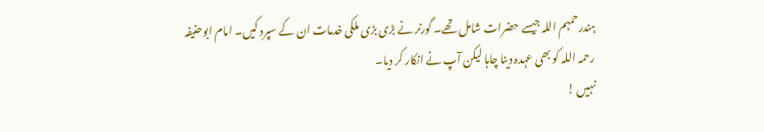ہندرحمہم اللہ جیسے حضرات شامل تھے۔ گورنر نے بڑی بڑی ملکی خدمات ان کے سپرد کیں۔ امام ابوحنیفہ رحمہ اللہ کو بھی عہدہ دینا چاہا لیکن آپ نے انکار کر دیا۔
نہیں !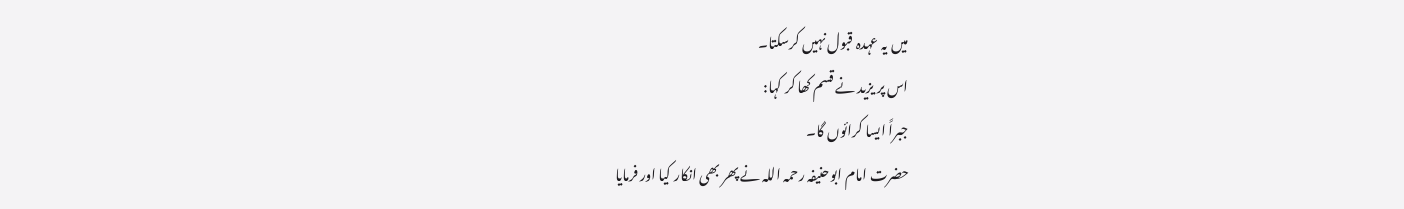میں یہ عہدہ قبول نہیں کرسکتا۔
اس پر یزید نے قسم کھا کر کہا:
جبراً ایسا کرائوں گا۔
حضرت امام ابوحنیفہ رحمہ اللہ نے پھر بھی انکار کیا اور فرمایا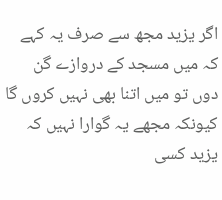اگر یزید مجھ سے صرف یہ کہے کہ میں مسجد کے دروازے گن دوں تو میں اتنا بھی نہیں کروں گا کیونکہ مجھے یہ گوارا نہیں کہ یزید کسی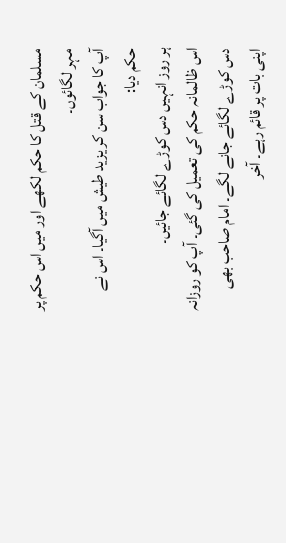مسلمان کے قتل کا حکم لکھے اور میں اس حکم پر مہر لگائوں۔
آپ کا جواب سن کر یزید طیش میں آگیا۔ اس نے حکم دیا:
ہر روز انہیں دس کوڑے لگائے جائیں۔
اس ظالمانہ حکم کی تعمیل کی گئی۔ آپ کو روزانہ دس کوڑے لگائے جانے لگے۔ امام صاحب بھی اپنی بات پر قائم رہے۔ آخر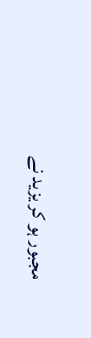مجبور ہو کر یزید نے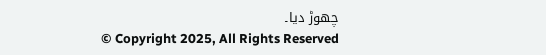چھوڑ دیا۔
© Copyright 2025, All Rights Reserved